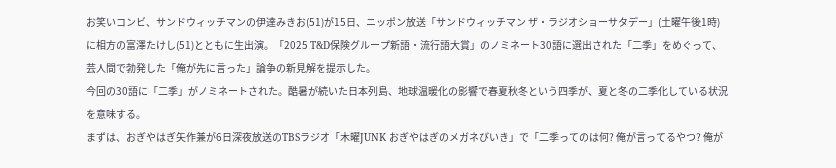お笑いコンビ、サンドウィッチマンの伊達みきお(51)が15日、ニッポン放送「サンドウィッチマン ザ・ラジオショーサタデー」(土曜午後1時)に相方の富澤たけし(51)とともに生出演。「2025 T&D保険グループ新語・流行語大賞」のノミネート30語に選出された「二季」をめぐって、芸人間で勃発した「俺が先に言った」論争の新見解を提示した。
今回の30語に「二季」がノミネートされた。酷暑が続いた日本列島、地球温暖化の影響で春夏秋冬という四季が、夏と冬の二季化している状況を意味する。
まずは、おぎやはぎ矢作兼が6日深夜放送のTBSラジオ「木曜JUNK おぎやはぎのメガネびいき」で「二季ってのは何? 俺が言ってるやつ? 俺が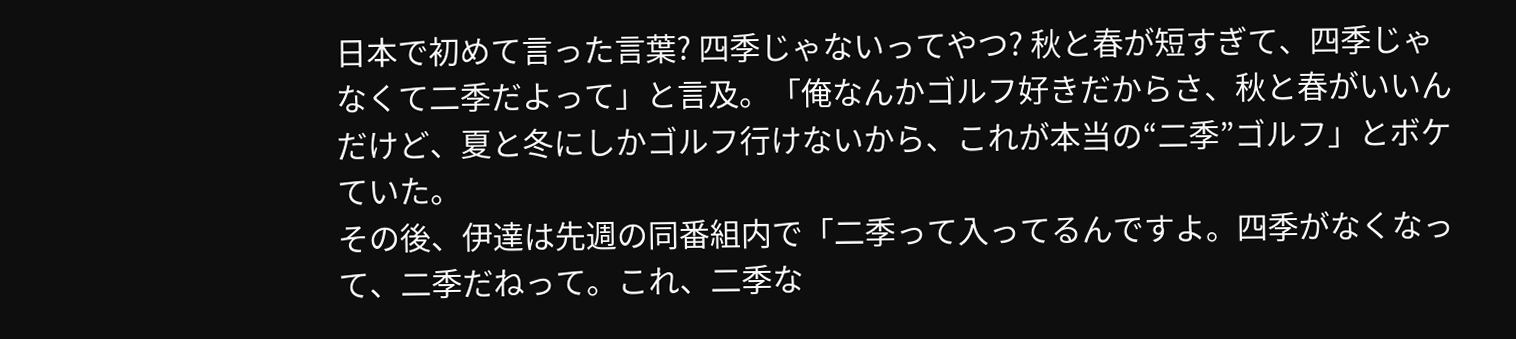日本で初めて言った言葉? 四季じゃないってやつ? 秋と春が短すぎて、四季じゃなくて二季だよって」と言及。「俺なんかゴルフ好きだからさ、秋と春がいいんだけど、夏と冬にしかゴルフ行けないから、これが本当の“二季”ゴルフ」とボケていた。
その後、伊達は先週の同番組内で「二季って入ってるんですよ。四季がなくなって、二季だねって。これ、二季な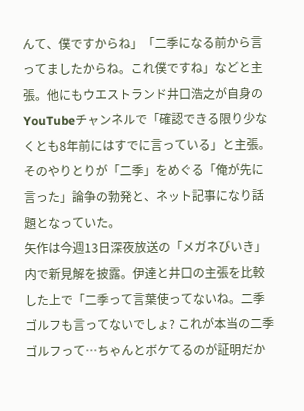んて、僕ですからね」「二季になる前から言ってましたからね。これ僕ですね」などと主張。他にもウエストランド井口浩之が自身のYouTubeチャンネルで「確認できる限り少なくとも8年前にはすでに言っている」と主張。そのやりとりが「二季」をめぐる「俺が先に言った」論争の勃発と、ネット記事になり話題となっていた。
矢作は今週13日深夜放送の「メガネびいき」内で新見解を披露。伊達と井口の主張を比較した上で「二季って言葉使ってないね。二季ゴルフも言ってないでしょ? これが本当の二季ゴルフって…ちゃんとボケてるのが証明だか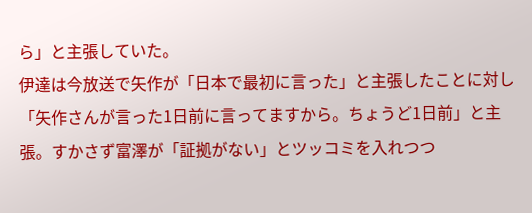ら」と主張していた。
伊達は今放送で矢作が「日本で最初に言った」と主張したことに対し「矢作さんが言った1日前に言ってますから。ちょうど1日前」と主張。すかさず富澤が「証拠がない」とツッコミを入れつつ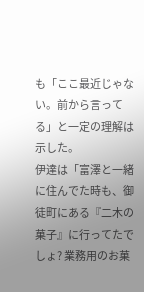も「ここ最近じゃない。前から言ってる」と一定の理解は示した。
伊達は「富澤と一緒に住んでた時も、御徒町にある『二木の菓子』に行ってたでしょ? 業務用のお菓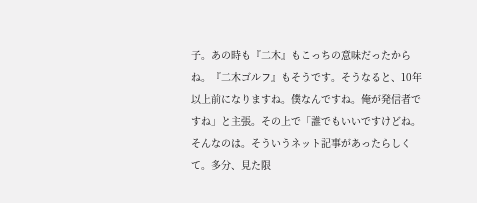子。あの時も『二木』もこっちの意味だったからね。『二木ゴルフ』もそうです。そうなると、10年以上前になりますね。僕なんですね。俺が発信者ですね」と主張。その上で「誰でもいいですけどね。そんなのは。そういうネット記事があったらしくて。多分、見た限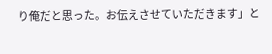り俺だと思った。お伝えさせていただきます」と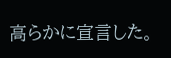高らかに宣言した。